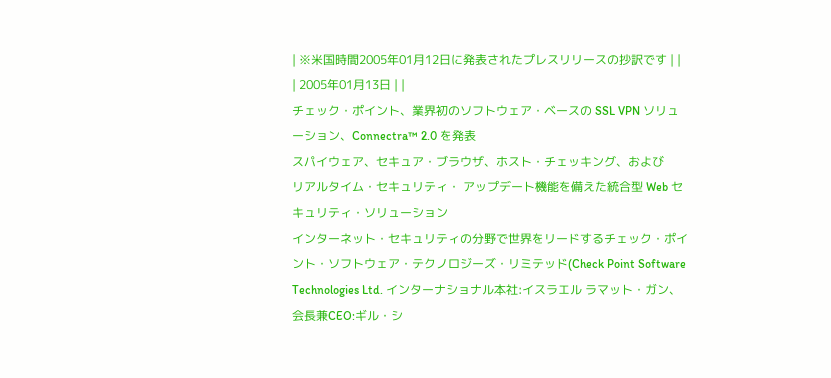| ※米国時間2005年01月12日に発表されたプレスリリースの抄訳です | |
| 2005年01月13日 | |
チェック・ポイント、業界初のソフトウェア・ベースの SSL VPN ソリューション、Connectra™ 2.0 を発表
スパイウェア、セキュア・ブラウザ、ホスト・チェッキング、および
リアルタイム・セキュリティ・ アップデート機能を備えた統合型 Web セキュリティ・ソリューション
インターネット・セキュリティの分野で世界をリードするチェック・ポイント・ソフトウェア・テクノロジーズ・リミテッド(Check Point Software Technologies Ltd. インターナショナル本社:イスラエル ラマット・ガン、会長兼CEO:ギル・シ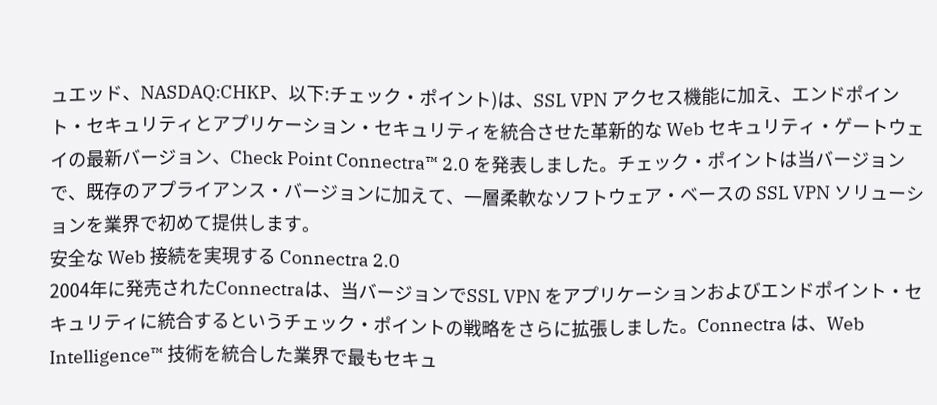ュエッド、NASDAQ:CHKP、以下:チェック・ポイント)は、SSL VPN アクセス機能に加え、エンドポイント・セキュリティとアプリケーション・セキュリティを統合させた革新的な Web セキュリティ・ゲートウェイの最新バージョン、Check Point Connectra™ 2.0 を発表しました。チェック・ポイントは当バージョンで、既存のアプライアンス・バージョンに加えて、一層柔軟なソフトウェア・ベースの SSL VPN ソリューションを業界で初めて提供します。
安全な Web 接続を実現する Connectra 2.0
2004年に発売されたConnectraは、当バージョンでSSL VPN をアプリケーションおよびエンドポイント・セキュリティに統合するというチェック・ポイントの戦略をさらに拡張しました。Connectra は、Web Intelligence™ 技術を統合した業界で最もセキュ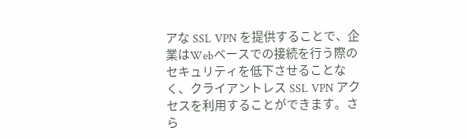アな SSL VPN を提供することで、企業はWebベースでの接続を行う際のセキュリティを低下させることなく、クライアントレス SSL VPN アクセスを利用することができます。さら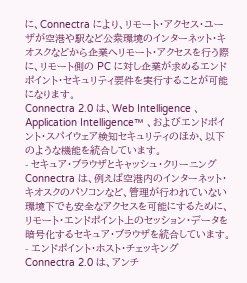に、Connectra により、リモート・アクセス・ユーザが空港や駅など公衆環境のインターネット・キオスクなどから企業へリモート・アクセスを行う際に、リモート側の PC に対し企業が求めるエンドポイント・セキュリティ要件を実行することが可能になります。
Connectra 2.0 は、Web Intelligence 、Application Intelligence™ 、およびエンドポイント・スパイウェア検知セキュリティのほか、以下のような機能を統合しています。
- セキュア・ブラウザとキャッシュ・クリーニング
Connectra は、例えば空港内のインターネット・キオスクのパソコンなど、管理が行われていない 環境下でも安全なアクセスを可能にするために、リモート・エンドポイント上のセッション・データを暗号化するセキュア・ブラウザを統合しています。 - エンドポイント・ホスト・チェッキング
Connectra 2.0 は、アンチ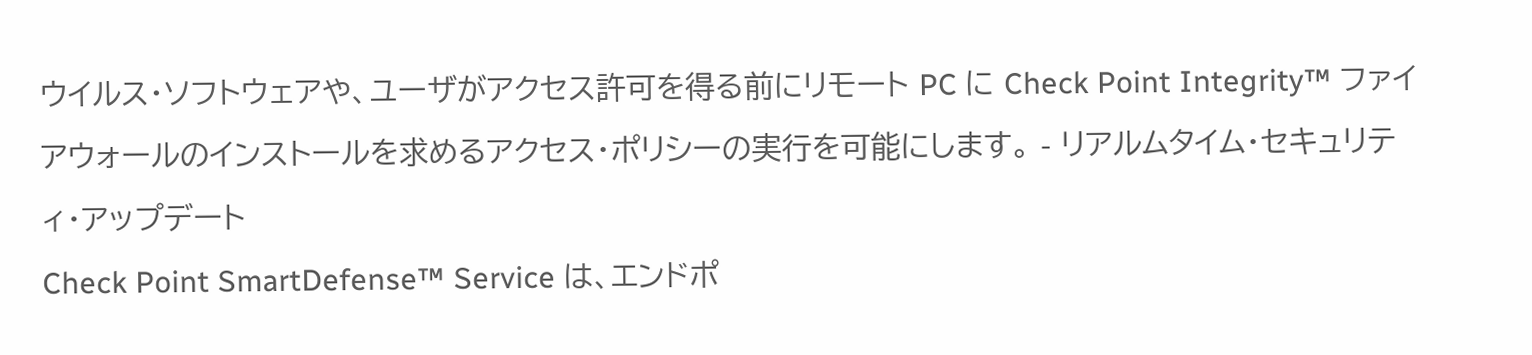ウイルス・ソフトウェアや、ユーザがアクセス許可を得る前にリモート PC に Check Point Integrity™ ファイアウォールのインストールを求めるアクセス・ポリシーの実行を可能にします。 - リアルムタイム・セキュリティ・アップデート
Check Point SmartDefense™ Service は、エンドポ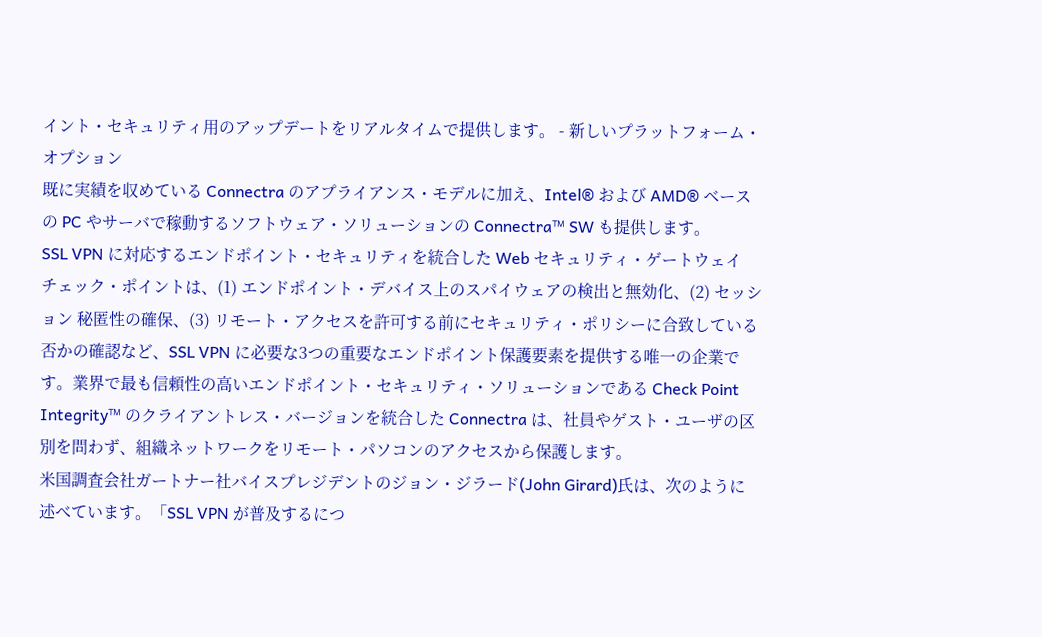イント・セキュリティ用のアップデートをリアルタイムで提供します。 - 新しいプラットフォーム・オプション
既に実績を収めている Connectra のアプライアンス・モデルに加え、Intel® および AMD® ベースの PC やサーバで稼動するソフトウェア・ソリューションの Connectra™ SW も提供します。
SSL VPN に対応するエンドポイント・セキュリティを統合した Web セキュリティ・ゲートウェイ
チェック・ポイントは、(1) エンドポイント・デバイス上のスパイウェアの検出と無効化、(2) セッション 秘匿性の確保、(3) リモート・アクセスを許可する前にセキュリティ・ポリシーに合致している否かの確認など、SSL VPN に必要な3つの重要なエンドポイント保護要素を提供する唯一の企業です。業界で最も信頼性の高いエンドポイント・セキュリティ・ソリューションである Check Point Integrity™ のクライアントレス・バージョンを統合した Connectra は、社員やゲスト・ユーザの区別を問わず、組織ネットワークをリモート・パソコンのアクセスから保護します。
米国調査会社ガートナー社バイスプレジデントのジョン・ジラード(John Girard)氏は、次のように 述べています。「SSL VPN が普及するにつ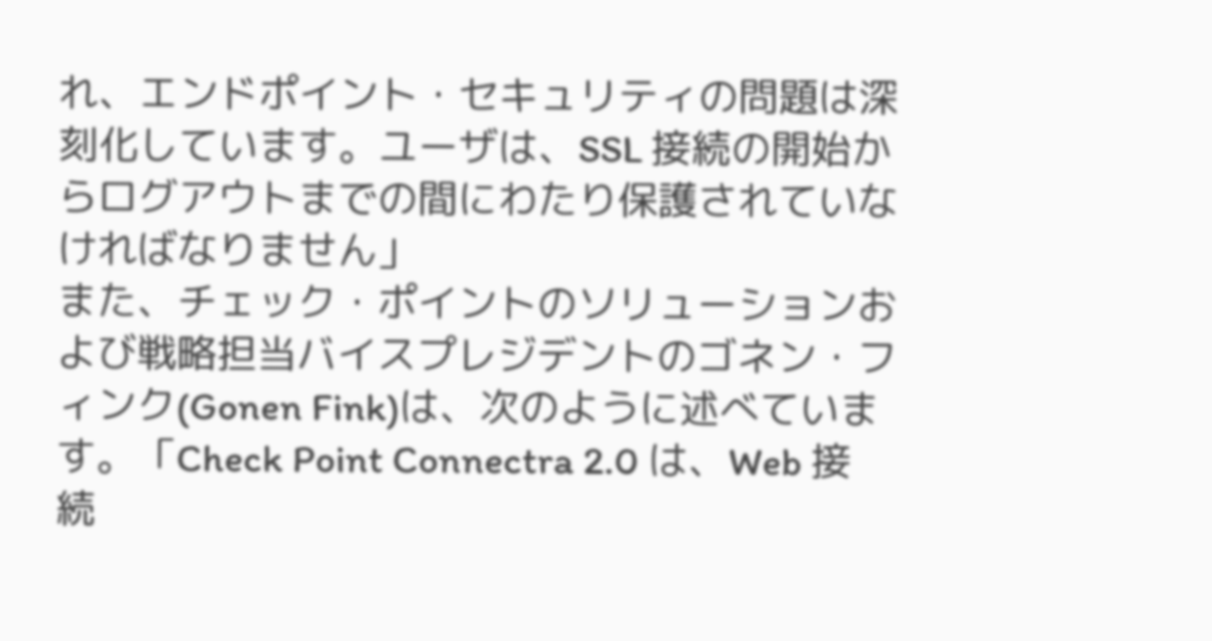れ、エンドポイント・セキュリティの問題は深刻化しています。ユーザは、SSL 接続の開始からログアウトまでの間にわたり保護されていなければなりません」
また、チェック・ポイントのソリューションおよび戦略担当バイスプレジデントのゴネン・フィンク(Gonen Fink)は、次のように述べています。「Check Point Connectra 2.0 は、Web 接続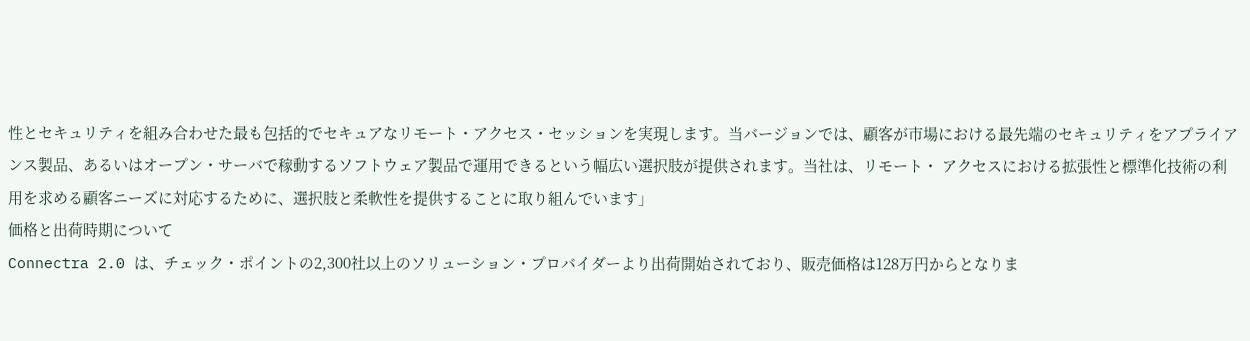性とセキュリティを組み合わせた最も包括的でセキュアなリモート・アクセス・セッションを実現します。当バージョンでは、顧客が市場における最先端のセキュリティをアプライアンス製品、あるいはオープン・サーバで稼動するソフトウェア製品で運用できるという幅広い選択肢が提供されます。当社は、リモート・ アクセスにおける拡張性と標準化技術の利用を求める顧客ニーズに対応するために、選択肢と柔軟性を提供することに取り組んでいます」
価格と出荷時期について
Connectra 2.0 は、チェック・ポイントの2,300社以上のソリューション・プロバイダーより出荷開始されており、販売価格は128万円からとなりま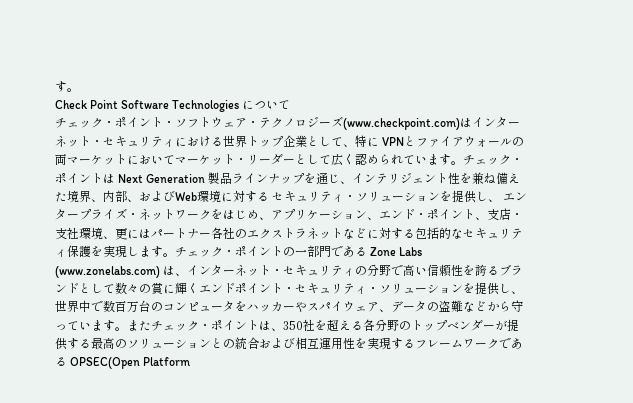す。
Check Point Software Technologies について
チェック・ポイント・ソフトウェア・テクノロジーズ(www.checkpoint.com)はインターネット・セキュリティにおける世界トップ企業として、特に VPNとファイアウォールの両マーケットにおいてマーケット・リーダーとして広く認められています。チェック・ポイントは Next Generation 製品ラインナップを通じ、インテリジェント性を兼ね備えた境界、内部、およびWeb環境に対する セキュリティ・ソリューションを提供し、 エンタープライズ・ネットワークをはじめ、アプリケーション、エンド・ポイント、支店・支社環境、更にはパートナー各社のエクストラネットなどに対する包括的なセキュリティ保護を実現します。チェック・ポイントの一部門である Zone Labs (www.zonelabs.com) は、インターネット・セキュリティの分野で高い信頼性を誇るブランドとして数々の賞に輝くエンドポイント・セキュリティ・ソリューションを提供し、世界中で数百万台のコンピュータをハッカーやスパイウェア、データの盗難などから守っています。またチェック・ポイントは、350社を超える各分野のトップベンダーが提供する最高のソリューションとの統合および相互運用性を実現するフレームワークである OPSEC(Open Platform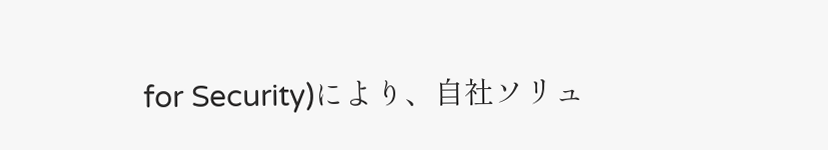for Security)により、自社ソリュ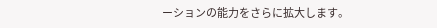ーションの能力をさらに拡大します。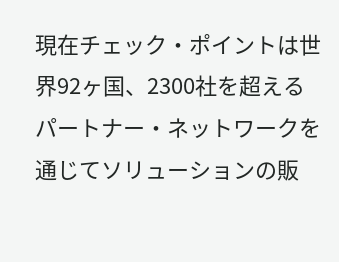現在チェック・ポイントは世界92ヶ国、2300社を超えるパートナー・ネットワークを通じてソリューションの販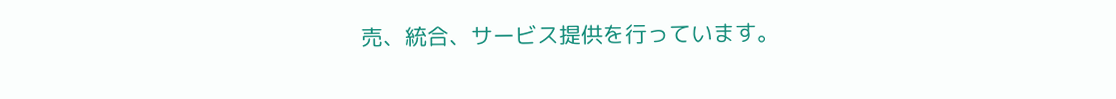売、統合、サービス提供を行っています。